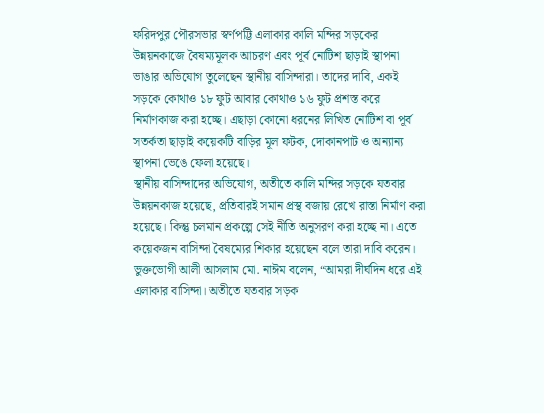ফরিদপুর পৌরসভার স্বর্ণপট্টি এলাকার কালি মন্দির সড়কের উন্নয়নকাজে বৈষম্যমূলক আচরণ এবং পূর্ব নোটিশ ছাড়াই স্থাপনা ভাঙার অভিযোগ তুলেছেন স্থানীয় বাসিন্দারা। তাদের দাবি, একই সড়কে কোথাও ১৮ ফুট আবার কোথাও ১৬ ফুট প্রশস্ত করে নির্মাণকাজ করা হচ্ছে। এছাড়া কোনো ধরনের লিখিত নোটিশ বা পূর্ব সতর্কতা ছাড়াই কয়েকটি বাড়ির মূল ফটক, দোকানপাট ও অন্যান্য স্থাপনা ভেঙে ফেলা হয়েছে।
স্থানীয় বাসিন্দাদের অভিযোগ, অতীতে কালি মন্দির সড়কে যতবার উন্নয়নকাজ হয়েছে, প্রতিবারই সমান প্রস্থ বজায় রেখে রাস্তা নির্মাণ করা হয়েছে। কিন্তু চলমান প্রকল্পে সেই নীতি অনুসরণ করা হচ্ছে না। এতে কয়েকজন বাসিন্দা বৈষম্যের শিকার হয়েছেন বলে তারা দাবি করেন।
ভুক্তভোগী আলী আসলাম মো. নাঈম বলেন, “আমরা দীর্ঘদিন ধরে এই এলাকার বাসিন্দা। অতীতে যতবার সড়ক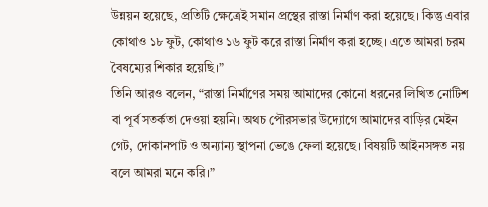উন্নয়ন হয়েছে, প্রতিটি ক্ষেত্রেই সমান প্রস্থের রাস্তা নির্মাণ করা হয়েছে। কিন্তু এবার কোথাও ১৮ ফুট, কোথাও ১৬ ফুট করে রাস্তা নির্মাণ করা হচ্ছে। এতে আমরা চরম বৈষম্যের শিকার হয়েছি।”
তিনি আরও বলেন, “রাস্তা নির্মাণের সময় আমাদের কোনো ধরনের লিখিত নোটিশ বা পূর্ব সতর্কতা দেওয়া হয়নি। অথচ পৌরসভার উদ্যোগে আমাদের বাড়ির মেইন গেট, দোকানপাট ও অন্যান্য স্থাপনা ভেঙে ফেলা হয়েছে। বিষয়টি আইনসঙ্গত নয় বলে আমরা মনে করি।”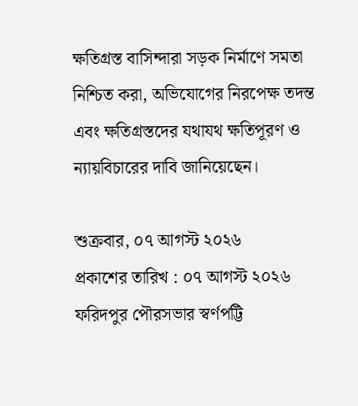ক্ষতিগ্রস্ত বাসিন্দারা সড়ক নির্মাণে সমতা নিশ্চিত করা, অভিযোগের নিরপেক্ষ তদন্ত এবং ক্ষতিগ্রস্তদের যথাযথ ক্ষতিপূরণ ও ন্যায়বিচারের দাবি জানিয়েছেন।

শুক্রবার, ০৭ আগস্ট ২০২৬
প্রকাশের তারিখ : ০৭ আগস্ট ২০২৬
ফরিদপুর পৌরসভার স্বর্ণপট্টি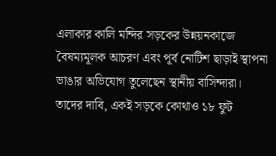এলাকার কালি মন্দির সড়কের উন্নয়নকাজে বৈষম্যমূলক আচরণ এবং পূর্ব নোটিশ ছাড়াই স্থাপনা ভাঙার অভিযোগ তুলেছেন স্থানীয় বাসিন্দারা। তাদের দাবি, একই সড়কে কোথাও ১৮ ফুট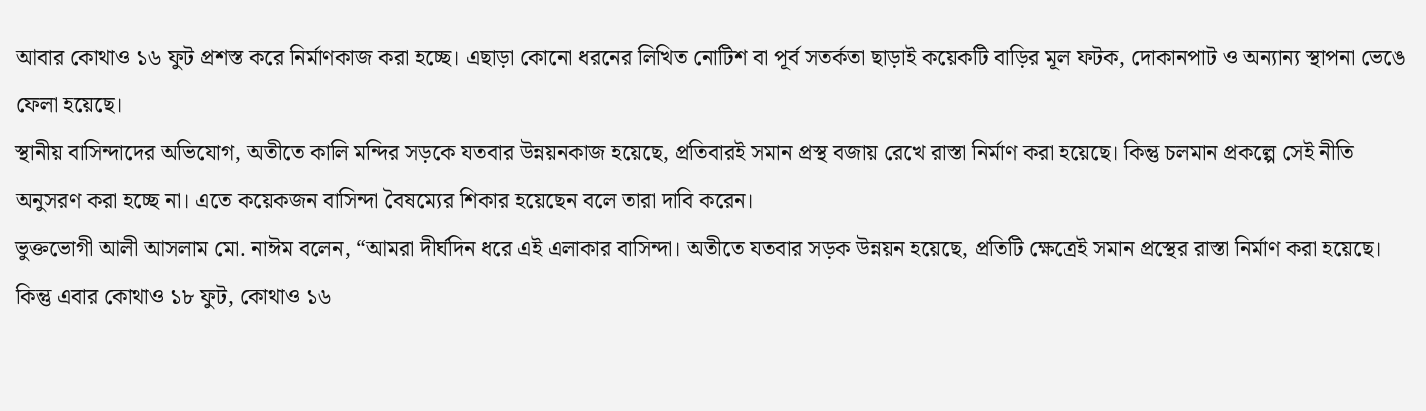আবার কোথাও ১৬ ফুট প্রশস্ত করে নির্মাণকাজ করা হচ্ছে। এছাড়া কোনো ধরনের লিখিত নোটিশ বা পূর্ব সতর্কতা ছাড়াই কয়েকটি বাড়ির মূল ফটক, দোকানপাট ও অন্যান্য স্থাপনা ভেঙে ফেলা হয়েছে।
স্থানীয় বাসিন্দাদের অভিযোগ, অতীতে কালি মন্দির সড়কে যতবার উন্নয়নকাজ হয়েছে, প্রতিবারই সমান প্রস্থ বজায় রেখে রাস্তা নির্মাণ করা হয়েছে। কিন্তু চলমান প্রকল্পে সেই নীতি অনুসরণ করা হচ্ছে না। এতে কয়েকজন বাসিন্দা বৈষম্যের শিকার হয়েছেন বলে তারা দাবি করেন।
ভুক্তভোগী আলী আসলাম মো. নাঈম বলেন, “আমরা দীর্ঘদিন ধরে এই এলাকার বাসিন্দা। অতীতে যতবার সড়ক উন্নয়ন হয়েছে, প্রতিটি ক্ষেত্রেই সমান প্রস্থের রাস্তা নির্মাণ করা হয়েছে। কিন্তু এবার কোথাও ১৮ ফুট, কোথাও ১৬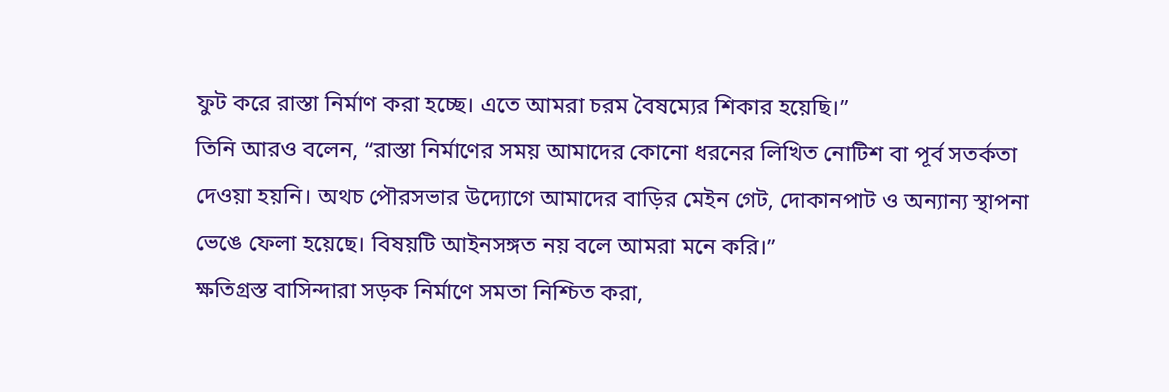ফুট করে রাস্তা নির্মাণ করা হচ্ছে। এতে আমরা চরম বৈষম্যের শিকার হয়েছি।”
তিনি আরও বলেন, “রাস্তা নির্মাণের সময় আমাদের কোনো ধরনের লিখিত নোটিশ বা পূর্ব সতর্কতা দেওয়া হয়নি। অথচ পৌরসভার উদ্যোগে আমাদের বাড়ির মেইন গেট, দোকানপাট ও অন্যান্য স্থাপনা ভেঙে ফেলা হয়েছে। বিষয়টি আইনসঙ্গত নয় বলে আমরা মনে করি।”
ক্ষতিগ্রস্ত বাসিন্দারা সড়ক নির্মাণে সমতা নিশ্চিত করা,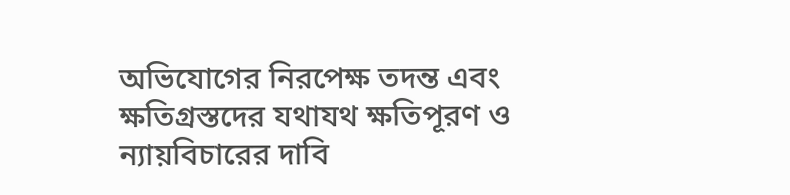অভিযোগের নিরপেক্ষ তদন্ত এবং ক্ষতিগ্রস্তদের যথাযথ ক্ষতিপূরণ ও ন্যায়বিচারের দাবি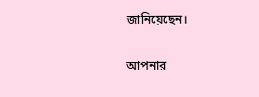জানিয়েছেন।

আপনার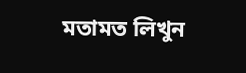মতামত লিখুন